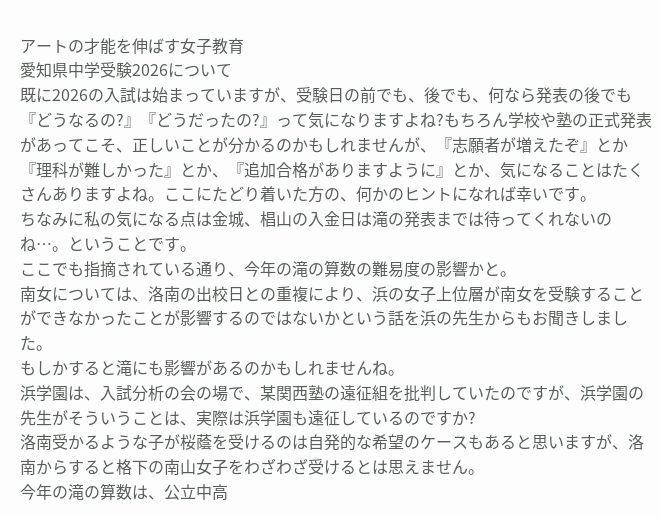アートの才能を伸ばす女子教育
愛知県中学受験2026について
既に2026の入試は始まっていますが、受験日の前でも、後でも、何なら発表の後でも『どうなるの?』『どうだったの?』って気になりますよね?もちろん学校や塾の正式発表があってこそ、正しいことが分かるのかもしれませんが、『志願者が増えたぞ』とか『理科が難しかった』とか、『追加合格がありますように』とか、気になることはたくさんありますよね。ここにたどり着いた方の、何かのヒントになれば幸いです。
ちなみに私の気になる点は金城、椙山の入金日は滝の発表までは待ってくれないのね…。ということです。
ここでも指摘されている通り、今年の滝の算数の難易度の影響かと。
南女については、洛南の出校日との重複により、浜の女子上位層が南女を受験することができなかったことが影響するのではないかという話を浜の先生からもお聞きしました。
もしかすると滝にも影響があるのかもしれませんね。
浜学園は、入試分析の会の場で、某関西塾の遠征組を批判していたのですが、浜学園の先生がそういうことは、実際は浜学園も遠征しているのですか?
洛南受かるような子が桜蔭を受けるのは自発的な希望のケースもあると思いますが、洛南からすると格下の南山女子をわざわざ受けるとは思えません。
今年の滝の算数は、公立中高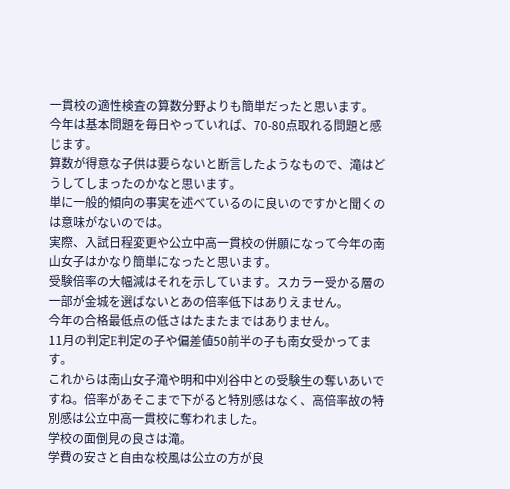一貫校の適性検査の算数分野よりも簡単だったと思います。
今年は基本問題を毎日やっていれば、70-80点取れる問題と感じます。
算数が得意な子供は要らないと断言したようなもので、滝はどうしてしまったのかなと思います。
単に一般的傾向の事実を述べているのに良いのですかと聞くのは意味がないのでは。
実際、入試日程変更や公立中高一貫校の併願になって今年の南山女子はかなり簡単になったと思います。
受験倍率の大幅減はそれを示しています。スカラー受かる層の一部が金城を選ばないとあの倍率低下はありえません。
今年の合格最低点の低さはたまたまではありません。
11月の判定E判定の子や偏差値50前半の子も南女受かってます。
これからは南山女子滝や明和中刈谷中との受験生の奪いあいですね。倍率があそこまで下がると特別感はなく、高倍率故の特別感は公立中高一貫校に奪われました。
学校の面倒見の良さは滝。
学費の安さと自由な校風は公立の方が良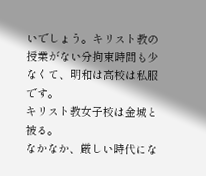いでしょう。キリスト教の授業がない分拘束時間も少なくて、明和は高校は私服です。
キリスト教女子校は金城と被る。
なかなか、厳しい時代にな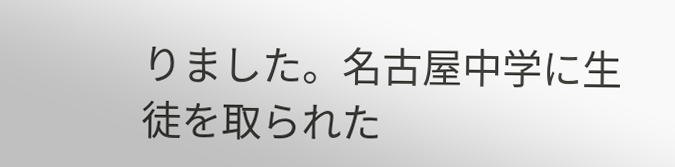りました。名古屋中学に生徒を取られた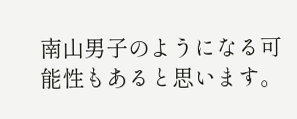南山男子のようになる可能性もあると思います。